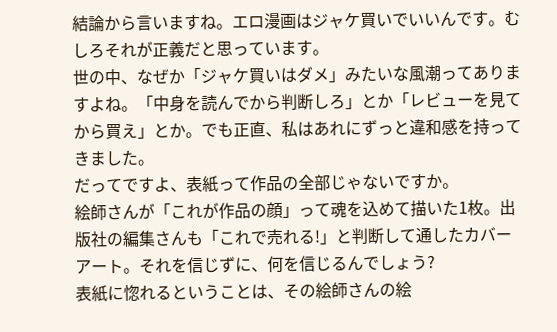結論から言いますね。エロ漫画はジャケ買いでいいんです。むしろそれが正義だと思っています。
世の中、なぜか「ジャケ買いはダメ」みたいな風潮ってありますよね。「中身を読んでから判断しろ」とか「レビューを見てから買え」とか。でも正直、私はあれにずっと違和感を持ってきました。
だってですよ、表紙って作品の全部じゃないですか。
絵師さんが「これが作品の顔」って魂を込めて描いた1枚。出版社の編集さんも「これで売れる!」と判断して通したカバーアート。それを信じずに、何を信じるんでしょう?
表紙に惚れるということは、その絵師さんの絵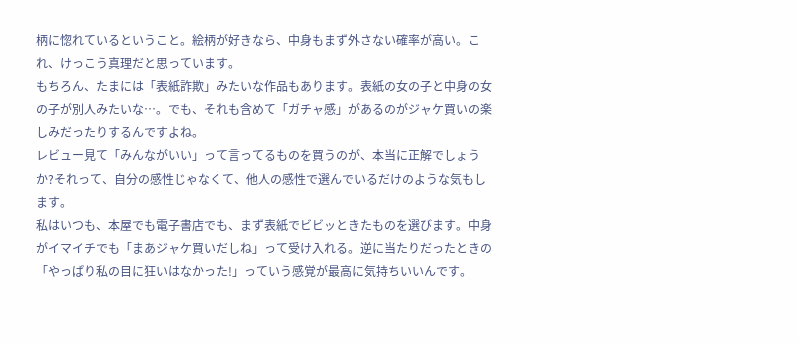柄に惚れているということ。絵柄が好きなら、中身もまず外さない確率が高い。これ、けっこう真理だと思っています。
もちろん、たまには「表紙詐欺」みたいな作品もあります。表紙の女の子と中身の女の子が別人みたいな…。でも、それも含めて「ガチャ感」があるのがジャケ買いの楽しみだったりするんですよね。
レビュー見て「みんながいい」って言ってるものを買うのが、本当に正解でしょうか?それって、自分の感性じゃなくて、他人の感性で選んでいるだけのような気もします。
私はいつも、本屋でも電子書店でも、まず表紙でビビッときたものを選びます。中身がイマイチでも「まあジャケ買いだしね」って受け入れる。逆に当たりだったときの「やっぱり私の目に狂いはなかった!」っていう感覚が最高に気持ちいいんです。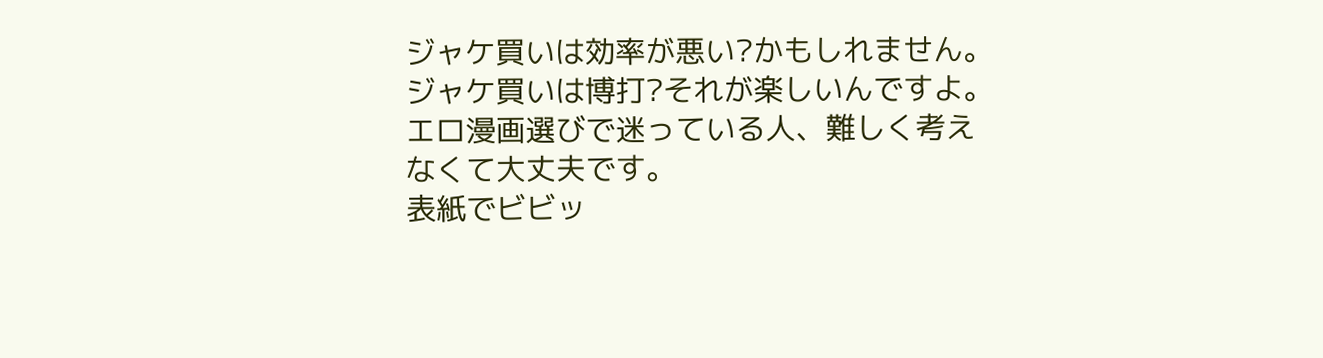ジャケ買いは効率が悪い?かもしれません。
ジャケ買いは博打?それが楽しいんですよ。
エロ漫画選びで迷っている人、難しく考えなくて大丈夫です。
表紙でビビッ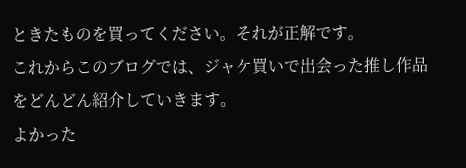ときたものを買ってください。それが正解です。
これからこのブログでは、ジャケ買いで出会った推し作品をどんどん紹介していきます。
よかった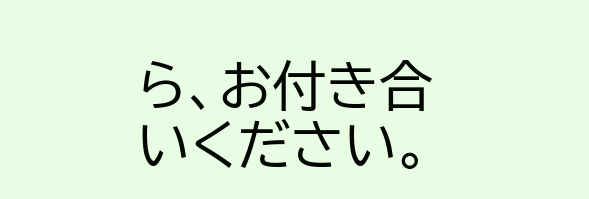ら、お付き合いください。